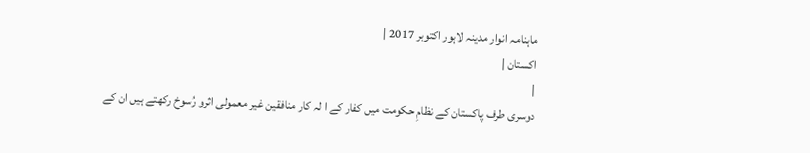ماہنامہ انوار مدینہ لاہور اکتوبر 2017 |
اكستان |
|
دوسری طرف پاکستان کے نظامِ حکومت میں کفار کے ا لہ کار منافقین غیر معمولی اثرو رُسوخ رکھتے ہیں ان کے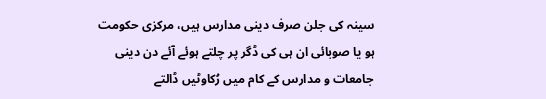سینہ کی جلن صرف دینی مدارس ہیں، مرکزی حکومت ہو یا صوبائی ان ہی کی ڈگر پر چلتے ہوئے آئے دن دینی جامعات و مدارس کے کام میں رُکاوٹیں ڈالتے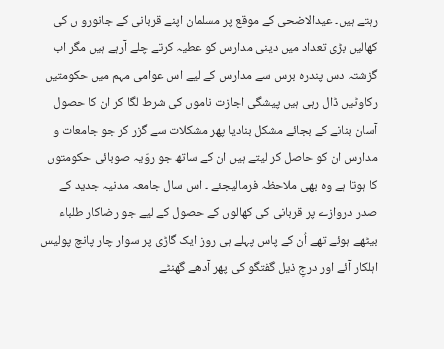رہتے ہیں۔ عیدالاضحی کے موقع پر مسلمان اپنے قربانی کے جانورو ں کی کھالیں بڑی تعداد میں دینی مدارس کو عطیہ کرتے چلے آرہے ہیں مگر اب گزشتہ دس پندرہ برس سے مدارس کے لیے اس عوامی مہم میں حکومتیں رکاوٹیں ڈال رہی ہیں پیشگی اجازت ناموں کی شرط لگا کر ان کا حصول آسان بنانے کے بجائے مشکل بنادیا پھر مشکلات سے گزر کر جو جامعات و مدارس ان کو حاصل کر لیتے ہیں ان کے ساتھ جو روّیہ صوبائی حکومتوں کا ہوتا ہے وہ بھی ملاحظہ فرمالیجئے ۔ اس سال جامعہ مدنیہ جدید کے صدر دروازے پر قربانی کی کھالوں کے حصول کے لیے جو رضاکار طلباء بیٹھے ہوئے تھے اُن کے پاس پہلے ہی روز ایک گاڑی پر سوار چار پانچ پولیس اہلکار آئے اور درجِ ذیل گفتگو کی پھر آدھے گھنٹے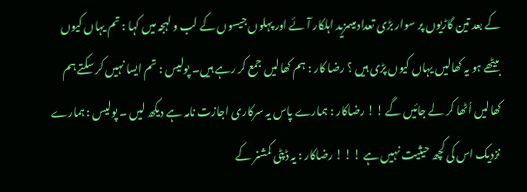کے بعد تین گاڑیوں پر سوار بڑی تعداد میںمزید اہلکار آئے اور پہلوں جیسوں کے لب و لہجہ میں کہا : تم یہاں کیوں بیٹھے ہو یہ کھالیں یہاں کیوں پڑی ہیں ؟ رضا کار : ہم کھالیں جمع کر رہے ہیں۔ پولیس : تم ایسا نہیں کر سکتے ہم کھالیں اُٹھا کر لے جائیں گے ! ! رضاکار : ہمارے پاس یہ سرکاری اجازت نامہ ہے دیکھ لیں ۔ پولیس : ہمارے نزدیک اس کی کچھ حیثیت نہیں ہے ! ! ! رضاکار : یہ ڈپٹی کمشنر کے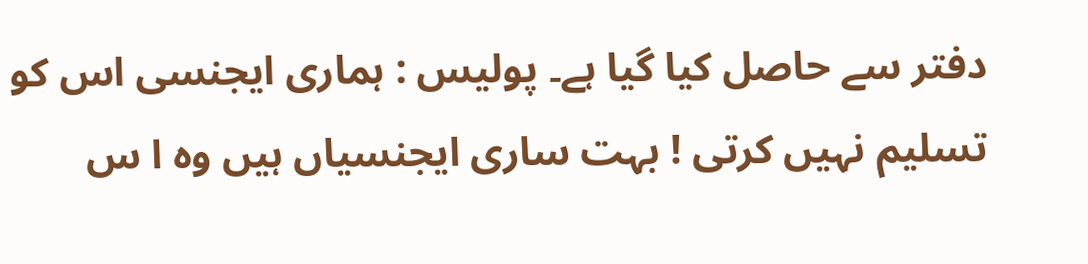دفتر سے حاصل کیا گیا ہے۔ پولیس : ہماری ایجنسی اس کو تسلیم نہیں کرتی ! بہت ساری ایجنسیاں ہیں وہ ا س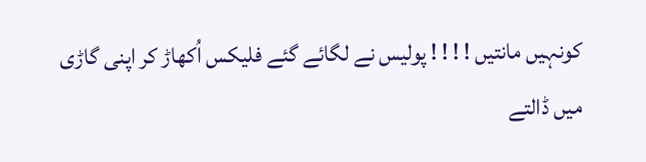کونہیں مانتیں ! ! ! ! پولیس نے لگائے گئے فلیکس اُکھاڑ کر اپنی گاڑی میں ڈالتے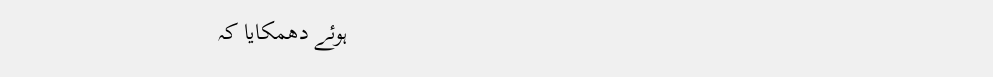ہوئے دھمکایا کہ